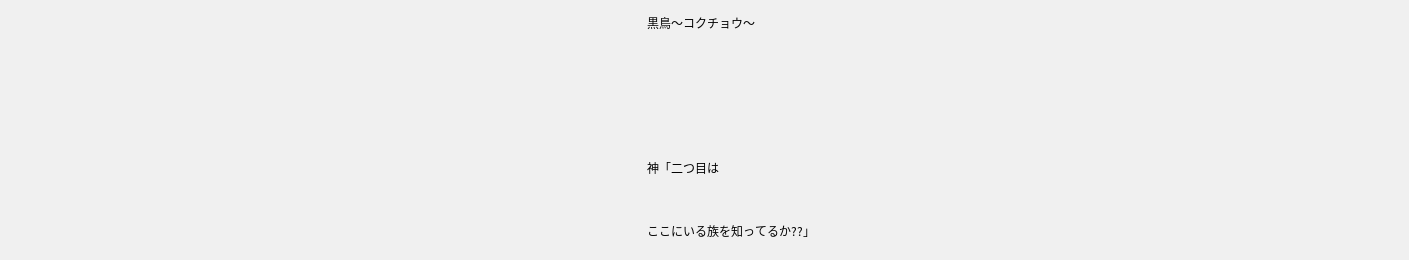黒鳥〜コクチョウ〜






神「二つ目は


ここにいる族を知ってるか??」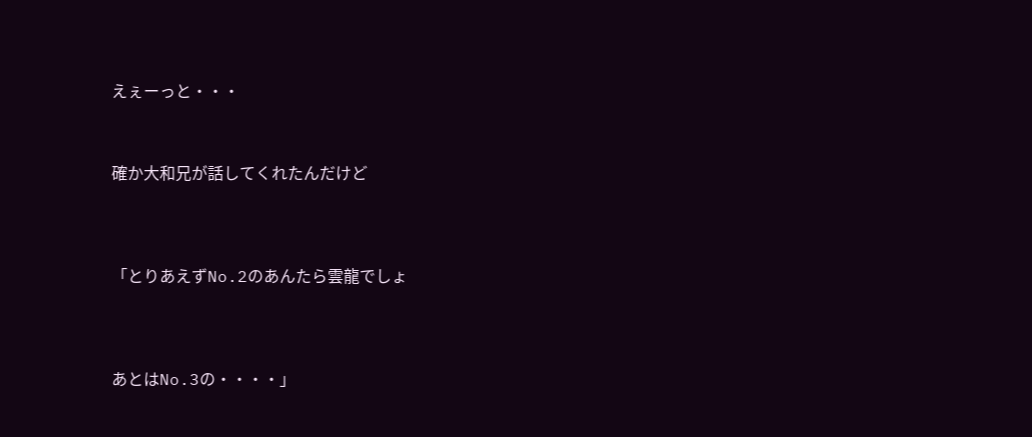えぇーっと・・・



確か大和兄が話してくれたんだけど




「とりあえずNo.2のあんたら雲龍でしょ




あとはNo.3の・・・・」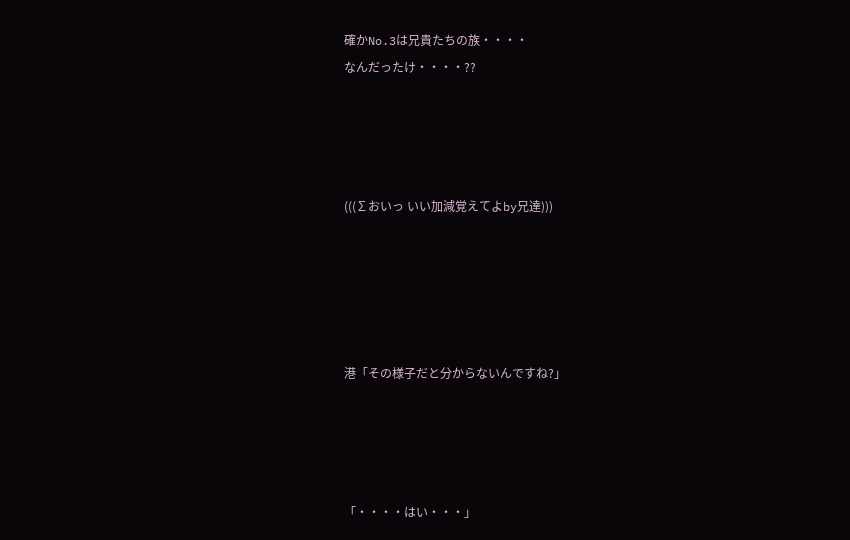確かNo.3は兄貴たちの族・・・・
なんだったけ・・・・??




(((∑おいっ いい加減覚えてよby兄達)))





港「その様子だと分からないんですね?」




「・・・・はい・・・」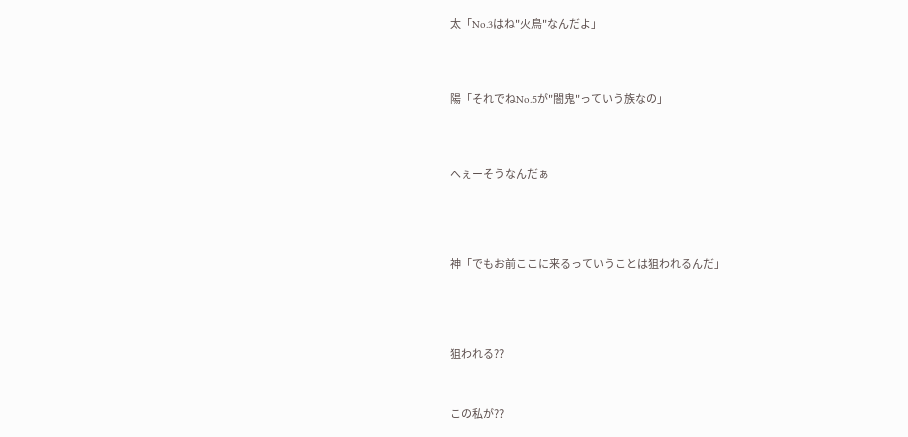太「No.3はね"火鳥"なんだよ」




陽「それでねNo.5が"闇鬼"っていう族なの」




へぇーそうなんだぁ





神「でもお前ここに来るっていうことは狙われるんだ」





狙われる??



この私が??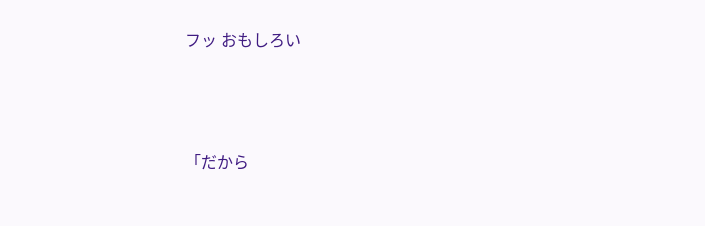フッ おもしろい




「だから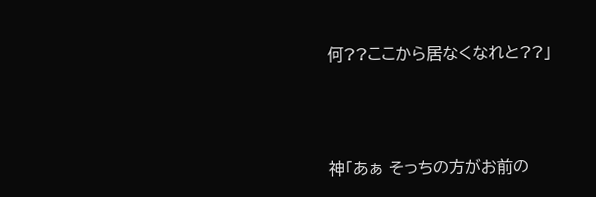何??ここから居なくなれと??」




神「あぁ そっちの方がお前の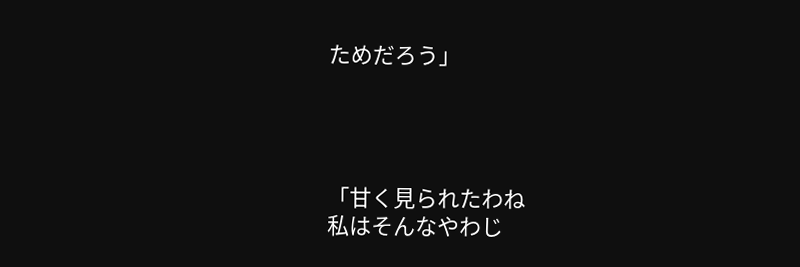ためだろう」




「甘く見られたわね
私はそんなやわじ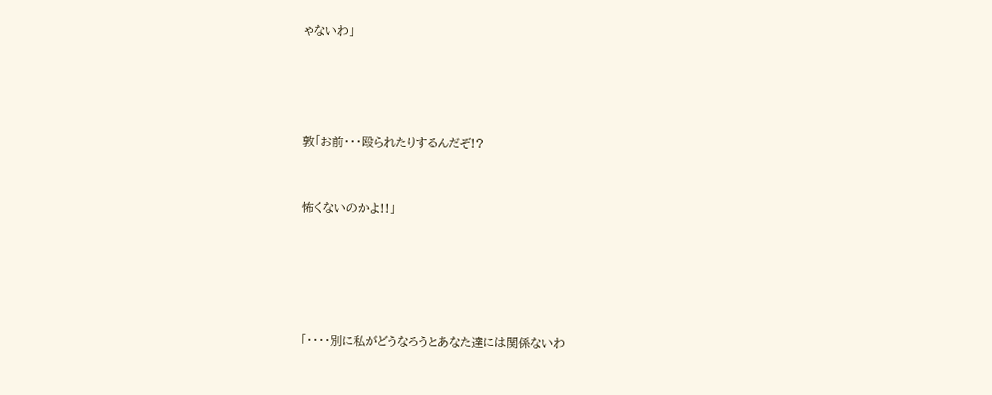ゃないわ」




敦「お前・・・殴られたりするんだぞ!?


怖くないのかよ!!」





「・・・・別に私がどうなろうとあなた達には関係ないわ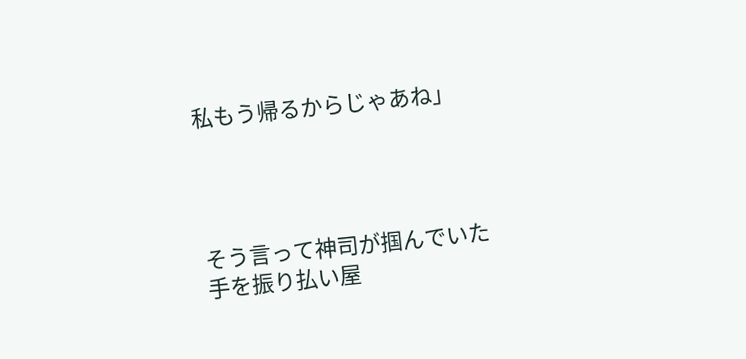私もう帰るからじゃあね」




そう言って神司が掴んでいた手を振り払い屋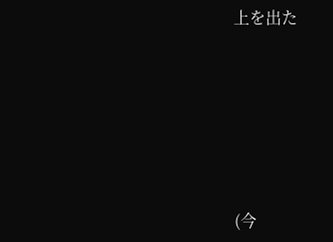上を出た






(今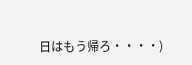日はもう帰ろ・・・・)